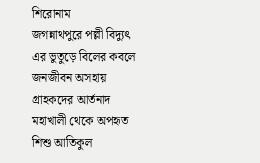শিরোনাম
জগন্নাথপুরে পল্লী বিদ্যুৎ এর ভুতুড়ে বিলের কবলে জনজীবন অসহায় গ্রাহকদের আর্তনাদ মহাখালী থেকে অপহৃত শিশু আতিকুল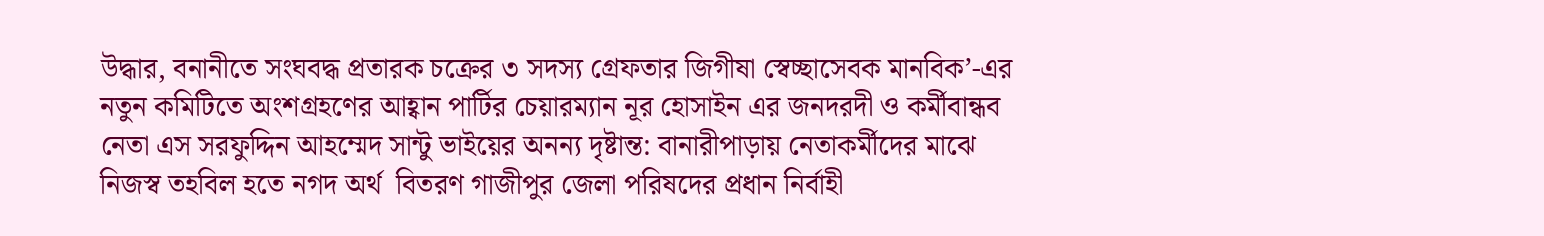উদ্ধার, বনানীতে সংঘবদ্ধ প্রতারক চক্রের ৩ সদস্য গ্রেফতার জিগীষা স্বেচ্ছাসেবক মানবিক’-এর নতুন কমিটিতে অংশগ্রহণের আহ্বান পার্টির চেয়ারম্যান নূর হোসাইন এর জনদরদী ও কর্মীবান্ধব নেতা এস সরফুদ্দিন আহম্মেদ সান্টু ভাইয়ের অনন্য দৃষ্টান্ত: বানারীপাড়ায় নেতাকর্মীদের মাঝে নিজস্ব তহবিল হতে নগদ অর্থ  বিতরণ গাজীপুর জেলা পরিষদের প্রধান নির্বাহী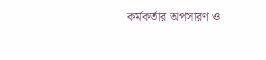কর্মকর্তার অপসারণ ও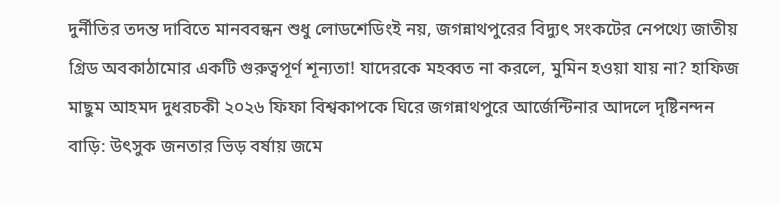দুর্নীতির তদন্ত দাবিতে মানববন্ধন শুধু লোডশেডিংই নয়, জগন্নাথপুরের বিদ্যুৎ সংকটের নেপথ্যে জাতীয় গ্রিড অবকাঠামোর একটি গুরুত্বপূর্ণ শূন্যতা! যাদেরকে মহব্বত না করলে, মুমিন হওয়া যায় না? হাফিজ মাছুম আহমদ দুধরচকী ২০২৬ ফিফা বিশ্বকাপকে ঘিরে জগন্নাথপুরে আর্জেন্টিনার আদলে দৃষ্টিনন্দন বাড়ি: উৎসুক জনতার ভিড় বর্ষায় জমে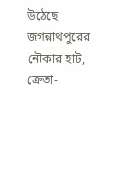উঠেছে জগন্নাথপুরের নৌকার হাট, ক্রেতা-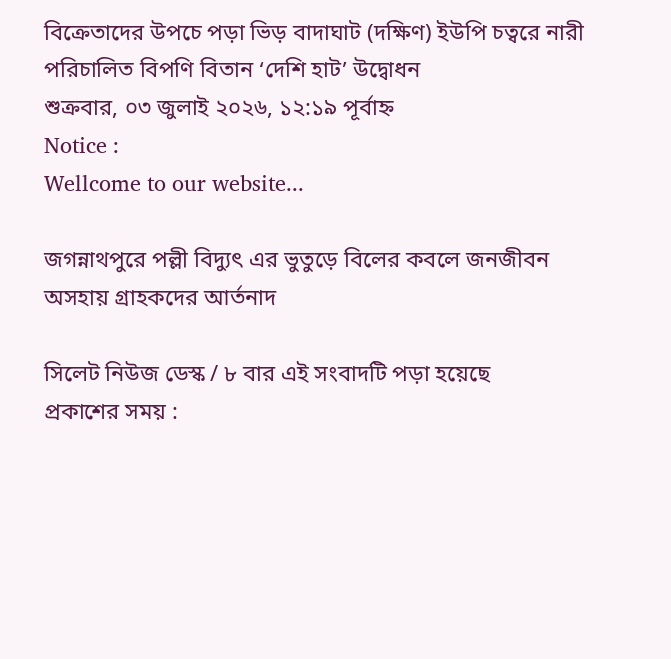বিক্রেতাদের উপচে পড়া ভিড় বাদাঘাট (দক্ষিণ) ইউপি চত্বরে নারী পরিচালিত বিপণি বিতান ‘দেশি হাট’ উদ্বোধন
শুক্রবার, ০৩ জুলাই ২০২৬, ১২:১৯ পূর্বাহ্ন
Notice :
Wellcome to our website...

জগন্নাথপুরে পল্লী বিদ্যুৎ এর ভুতুড়ে বিলের কবলে জনজীবন অসহায় গ্রাহকদের আর্তনাদ

সিলেট নিউজ ডেস্ক / ৮ বার এই সংবাদটি পড়া হয়েছে
প্রকাশের সময় :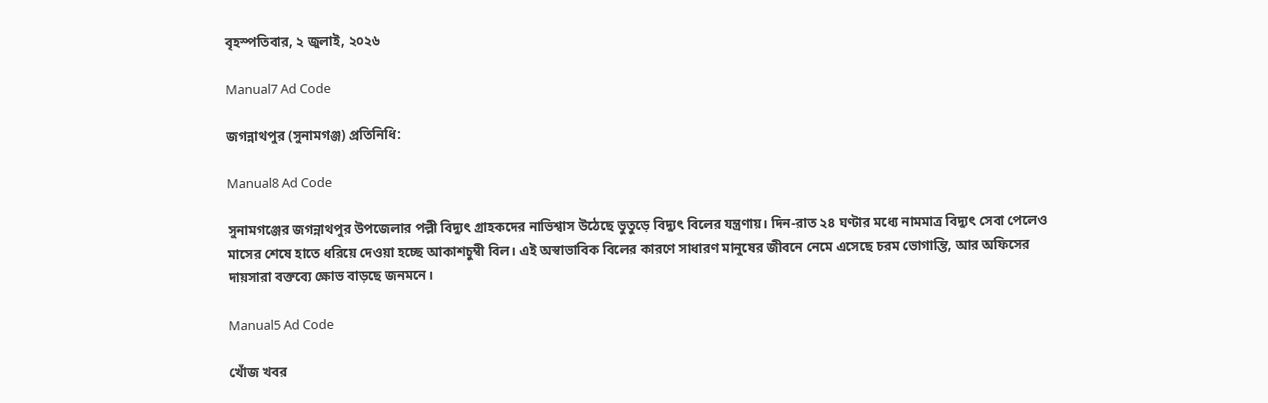বৃহস্পতিবার, ২ জুলাই, ২০২৬

Manual7 Ad Code

জগন্নাথপুর (সুনামগঞ্জ) প্রতিনিধি:

Manual8 Ad Code

সুনামগঞ্জের জগন্নাথপুর উপজেলার পল্লী বিদ্যুৎ গ্রাহকদের নাভিশ্বাস উঠেছে ভুতুড়ে বিদ্যুৎ বিলের যন্ত্রণায়। দিন-রাত ২৪ ঘণ্টার মধ্যে নামমাত্র বিদ্যুৎ সেবা পেলেও মাসের শেষে হাতে ধরিয়ে দেওয়া হচ্ছে আকাশচুম্বী বিল। এই অস্বাভাবিক বিলের কারণে সাধারণ মানুষের জীবনে নেমে এসেছে চরম ভোগান্তি, আর অফিসের দায়সারা বক্তব্যে ক্ষোভ বাড়ছে জনমনে।

Manual5 Ad Code

খোঁজ খবর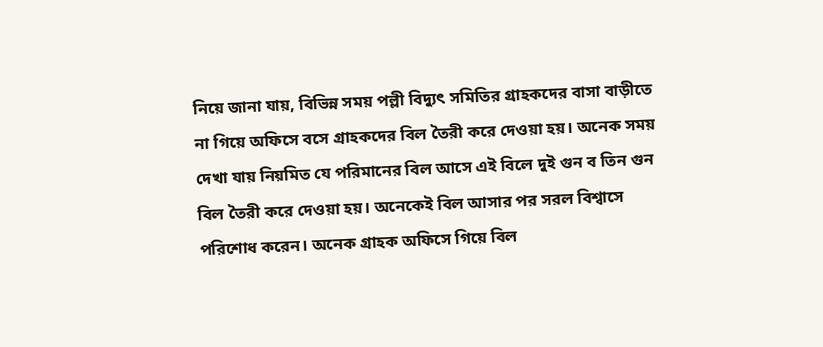নিয়ে জানা যায়, বিভিন্ন সময় পল্লী বিদ্যুৎ সমিতির গ্রাহকদের বাসা বাড়ীতে না গিয়ে অফিসে বসে গ্রাহকদের বিল তৈরী করে দেওয়া হয়। অনেক সময় দেখা যায় নিয়মিত যে পরিমানের বিল আসে এই বিলে দুই গুন ব তিন গুন বিল তৈরী করে দেওয়া হয়। অনেকেই বিল আসার পর সরল বিশ্বাসে পরিশোধ করেন। অনেক গ্রাহক অফিসে গিয়ে বিল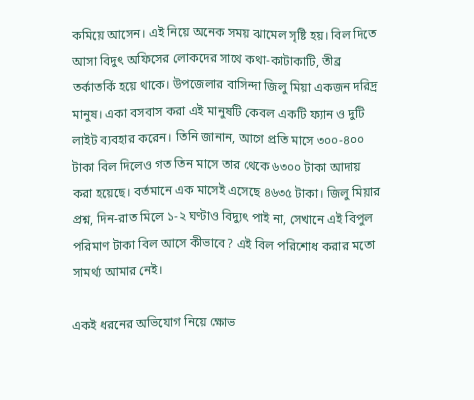কমিয়ে আসেন। এই নিয়ে অনেক সময় ঝামেল সৃষ্টি হয়। বিল দিতে আসা বিদুৎ অফিসের লোকদের সাথে কথা-কাটাকাটি, তীব্র তর্কাতর্কি হয়ে থাকে। উপজেলার বাসিন্দা জিলু মিয়া একজন দরিদ্র মানুষ। একা বসবাস করা এই মানুষটি কেবল একটি ফ্যান ও দুটি লাইট ব্যবহার করেন। তিনি জানান, আগে প্রতি মাসে ৩০০-৪০০ টাকা বিল দিলেও গত তিন মাসে তার থেকে ৬৩০০ টাকা আদায় করা হয়েছে। বর্তমানে এক মাসেই এসেছে ৪৬৩৫ টাকা। জিলু মিয়ার প্রশ্ন, দিন-রাত মিলে ১-২ ঘণ্টাও বিদ্যুৎ পাই না, সেখানে এই বিপুল পরিমাণ টাকা বিল আসে কীভাবে? এই বিল পরিশোধ করার মতো সামর্থ্য আমার নেই।

একই ধরনের অভিযোগ নিয়ে ক্ষোভ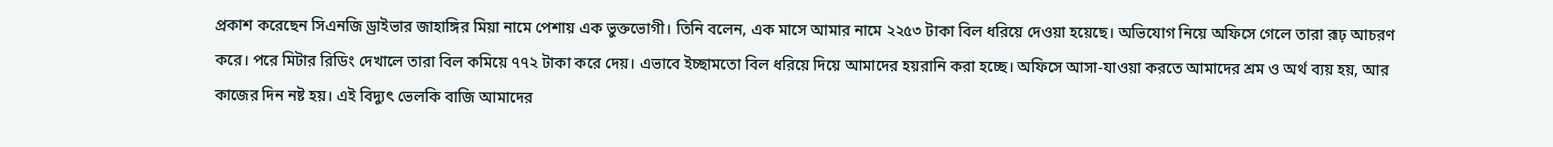প্রকাশ করেছেন সিএনজি ড্রাইভার জাহাঙ্গির মিয়া নামে পেশায় এক ভুক্তভোগী। তিনি বলেন, এক মাসে আমার নামে ২২৫৩ টাকা বিল ধরিয়ে দেওয়া হয়েছে। অভিযোগ নিয়ে অফিসে গেলে তারা রূঢ় আচরণ করে। পরে মিটার রিডিং দেখালে তারা বিল কমিয়ে ৭৭২ টাকা করে দেয়। এভাবে ইচ্ছামতো বিল ধরিয়ে দিয়ে আমাদের হয়রানি করা হচ্ছে। অফিসে আসা-যাওয়া করতে আমাদের শ্রম ও অর্থ ব্যয় হয়, আর কাজের দিন নষ্ট হয়। এই বিদ্যুৎ ভেলকি বাজি আমাদের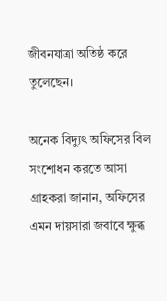জীবনযাত্রা অতিষ্ঠ করে তুলেছেন।

অনেক বিদ্যুৎ অফিসের বিল সংশোধন করতে আসা গ্রাহকরা জানান, অফিসের এমন দায়সারা জবাবে ক্ষুব্ধ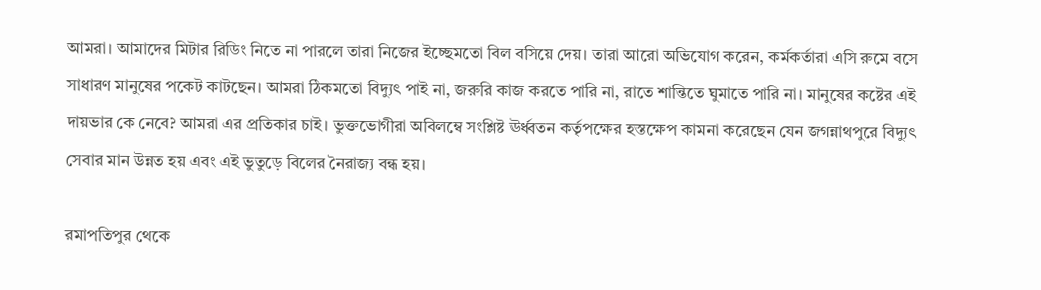আমরা। আমাদের মিটার রিডিং নিতে না পারলে তারা নিজের ইচ্ছেমতো বিল বসিয়ে দেয়। তারা আরো অভিযোগ করেন, কর্মকর্তারা এসি রুমে বসে সাধারণ মানুষের পকেট কাটছেন। আমরা ঠিকমতো বিদ্যুৎ পাই না, জরুরি কাজ করতে পারি না, রাতে শান্তিতে ঘুমাতে পারি না। মানুষের কষ্টের এই দায়ভার কে নেবে? আমরা এর প্রতিকার চাই। ভুক্তভোগীরা অবিলম্বে সংশ্লিষ্ট ঊর্ধ্বতন কর্তৃপক্ষের হস্তক্ষেপ কামনা করেছেন যেন জগন্নাথপুরে বিদ্যুৎ সেবার মান উন্নত হয় এবং এই ভুতুড়ে বিলের নৈরাজ্য বন্ধ হয়।

রমাপতিপুর থেকে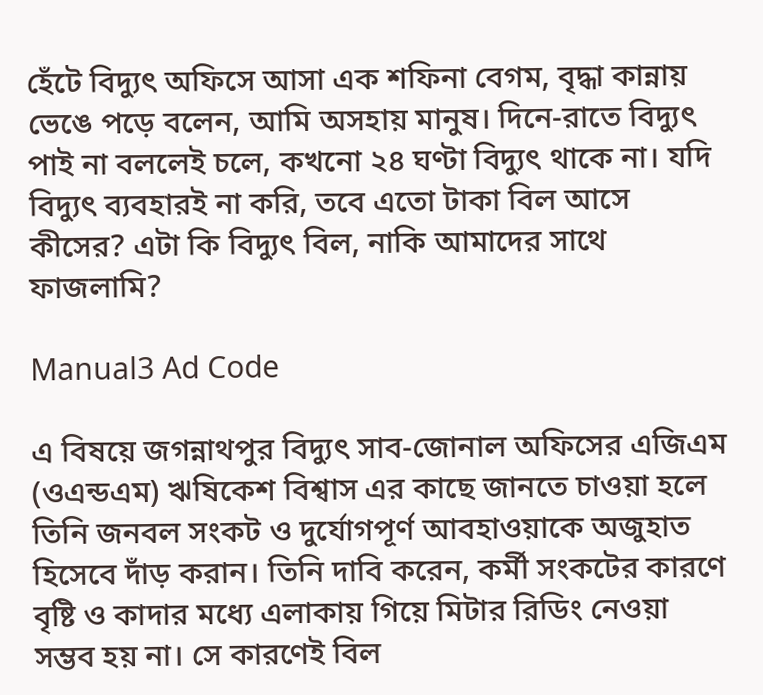হেঁটে বিদ্যুৎ অফিসে আসা এক শফিনা বেগম, বৃদ্ধা কান্নায় ভেঙে পড়ে বলেন, আমি অসহায় মানুষ। দিনে-রাতে বিদ্যুৎ পাই না বললেই চলে, কখনো ২৪ ঘণ্টা বিদ্যুৎ থাকে না। যদি বিদ্যুৎ ব্যবহারই না করি, তবে এতো টাকা বিল আসে কীসের? এটা কি বিদ্যুৎ বিল, নাকি আমাদের সাথে ফাজলামি?

Manual3 Ad Code

এ বিষয়ে জগন্নাথপুর বিদ্যুৎ সাব-জোনাল অফিসের এজিএম (ওএন্ডএম) ঋষিকেশ বিশ্বাস এর কাছে জানতে চাওয়া হলে তিনি জনবল সংকট ও দুর্যোগপূর্ণ আবহাওয়াকে অজুহাত হিসেবে দাঁড় করান। তিনি দাবি করেন, কর্মী সংকটের কারণে বৃষ্টি ও কাদার মধ্যে এলাকায় গিয়ে মিটার রিডিং নেওয়া সম্ভব হয় না। সে কারণেই বিল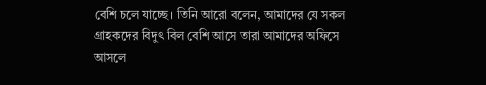বেশি চলে যাচ্ছে। তিনি আরো বলেন, আমাদের যে সকল গ্রাহকদের বিদুৎ বিল বেশি আসে তারা আমাদের অফিসে আসলে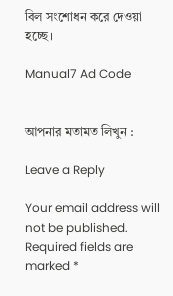বিল সংশোধন করে দেওয়া হচ্ছে।

Manual7 Ad Code


আপনার মতামত লিখুন :

Leave a Reply

Your email address will not be published. Required fields are marked *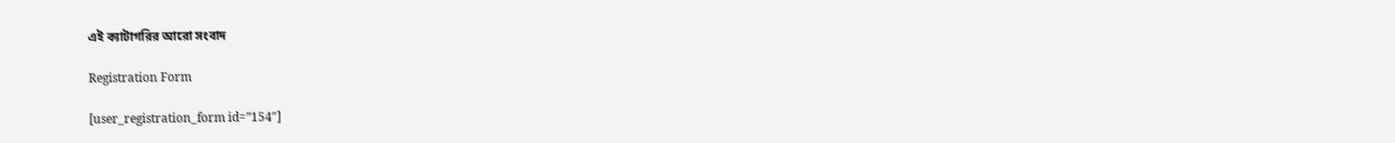এই ক্যাটাগরির আরো সংবাদ

Registration Form

[user_registration_form id=”154″]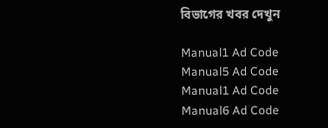বিভাগের খবর দেখুন

Manual1 Ad Code
Manual5 Ad Code
Manual1 Ad Code
Manual6 Ad Code